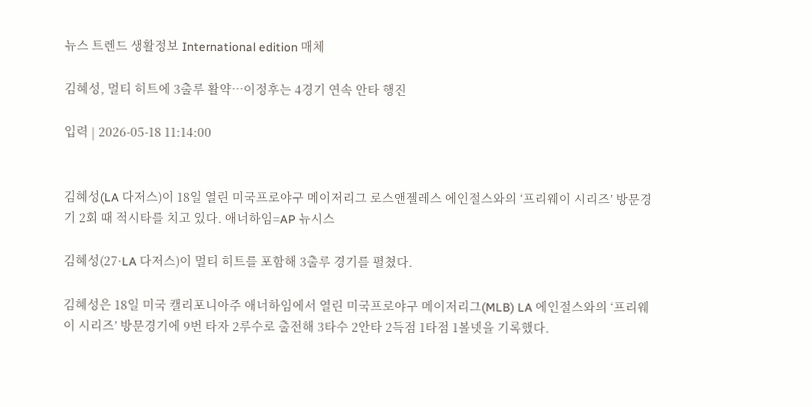뉴스 트렌드 생활정보 International edition 매체

김혜성, 멀티 히트에 3출루 활약…이정후는 4경기 연속 안타 행진

입력 | 2026-05-18 11:14:00


김혜성(LA 다저스)이 18일 열린 미국프로야구 메이저리그 로스앤젤레스 에인절스와의 ‘프리웨이 시리즈’ 방문경기 2회 때 적시타를 치고 있다. 애너하임=AP 뉴시스

김혜성(27·LA 다저스)이 멀티 히트를 포함해 3출루 경기를 펼쳤다.

김혜성은 18일 미국 캘리포니아주 애너하임에서 열린 미국프로야구 메이저리그(MLB) LA 에인절스와의 ‘프리웨이 시리즈’ 방문경기에 9번 타자 2루수로 출전해 3타수 2안타 2득점 1타점 1볼넷을 기록했다.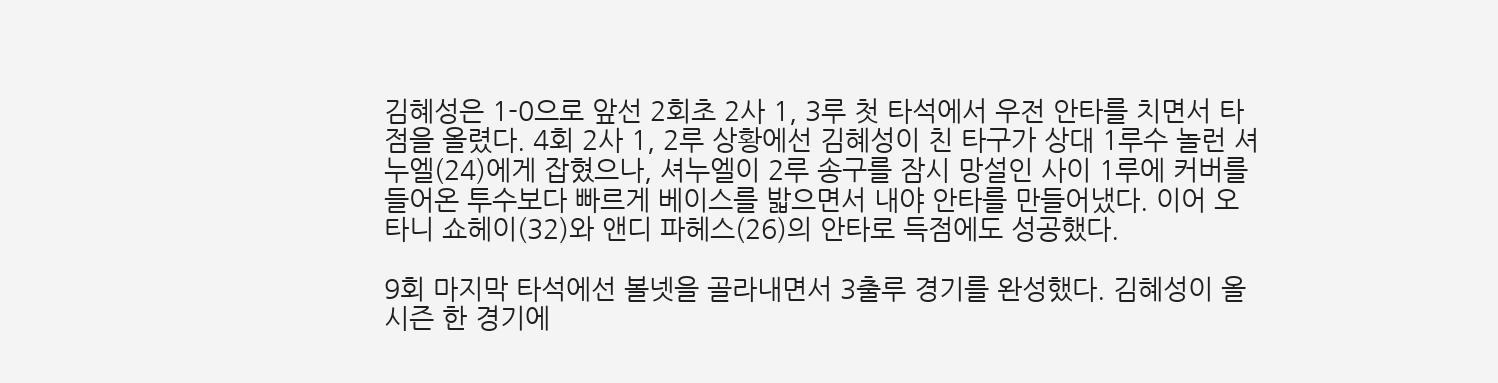김혜성은 1-0으로 앞선 2회초 2사 1, 3루 첫 타석에서 우전 안타를 치면서 타점을 올렸다. 4회 2사 1, 2루 상황에선 김혜성이 친 타구가 상대 1루수 놀런 셔누엘(24)에게 잡혔으나, 셔누엘이 2루 송구를 잠시 망설인 사이 1루에 커버를 들어온 투수보다 빠르게 베이스를 밟으면서 내야 안타를 만들어냈다. 이어 오타니 쇼헤이(32)와 앤디 파헤스(26)의 안타로 득점에도 성공했다.

9회 마지막 타석에선 볼넷을 골라내면서 3출루 경기를 완성했다. 김혜성이 올 시즌 한 경기에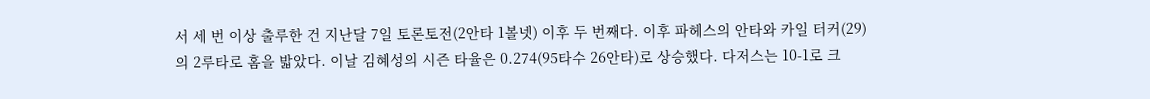서 세 번 이상 출루한 건 지난달 7일 토론토전(2안타 1볼넷) 이후 두 번째다. 이후 파헤스의 안타와 카일 터커(29)의 2루타로 홈을 밟았다. 이날 김혜성의 시즌 타율은 0.274(95타수 26안타)로 상승했다. 다저스는 10-1로 크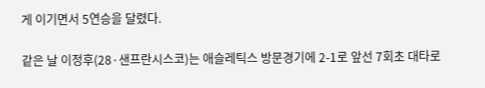게 이기면서 5연승을 달렸다.

같은 날 이정후(28·샌프란시스코)는 애슬레틱스 방문경기에 2-1로 앞선 7회초 대타로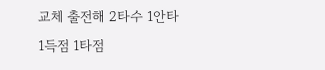교체 출전해 2타수 1안타 1득점 1타점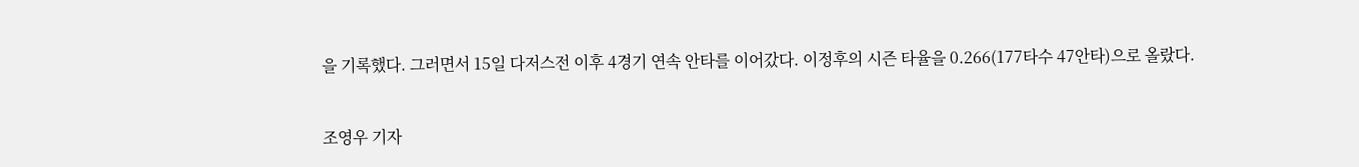을 기록했다. 그러면서 15일 다저스전 이후 4경기 연속 안타를 이어갔다. 이정후의 시즌 타율을 0.266(177타수 47안타)으로 올랐다.


조영우 기자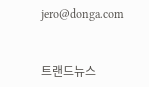jero@donga.com


트랜드뉴스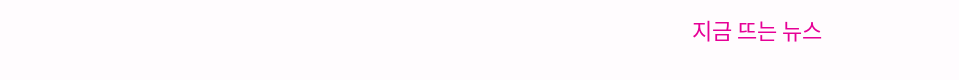지금 뜨는 뉴스